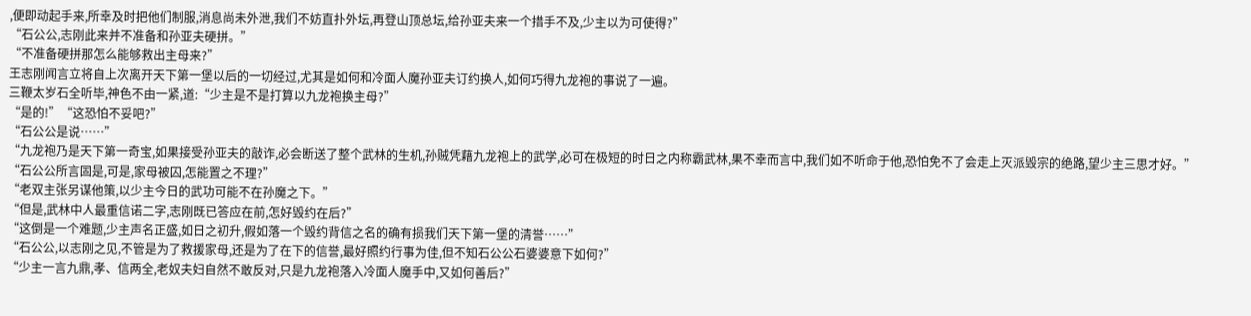,便即动起手来,所幸及时把他们制服,消息尚未外泄,我们不妨直扑外坛,再登山顶总坛,给孙亚夫来一个措手不及,少主以为可使得?”
“石公公,志刚此来并不准备和孙亚夫硬拼。”
“不准备硬拼那怎么能够救出主母来?”
王志刚闻言立将自上次离开天下第一堡以后的一切经过,尤其是如何和冷面人魔孙亚夫订约换人,如何巧得九龙袍的事说了一遍。
三鞭太岁石全听毕,神色不由一紧,道:“少主是不是打算以九龙袍换主母?”
“是的!”“这恐怕不妥吧?”
“石公公是说……”
“九龙袍乃是天下第一奇宝,如果接受孙亚夫的敲诈,必会断送了整个武林的生机,孙贼凭藉九龙袍上的武学,必可在极短的时日之内称霸武林,果不幸而言中,我们如不听命于他,恐怕免不了会走上灭派毁宗的绝路,望少主三思才好。”
“石公公所言固是,可是,家母被囚,怎能置之不理?”
“老双主张另谋他策,以少主今日的武功可能不在孙魔之下。”
“但是,武林中人最重信诺二字,志刚既已答应在前,怎好毁约在后?”
“这倒是一个难题,少主声名正盛,如日之初升,假如落一个毁约背信之名的确有损我们天下第一堡的清誉……”
“石公公,以志刚之见,不管是为了救援家母,还是为了在下的信誉,最好照约行事为佳,但不知石公公石婆婆意下如何?”
“少主一言九鼎,孝、信两全,老奴夫妇自然不敢反对,只是九龙袍落入冷面人魔手中,又如何善后?”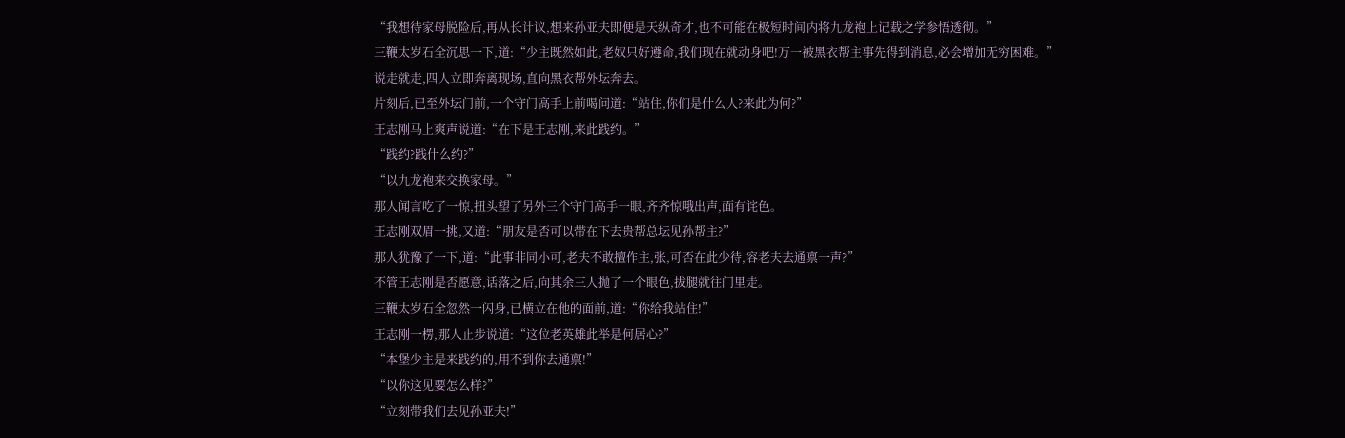“我想待家母脱险后,再从长计议,想来孙亚夫即便是天纵奇才,也不可能在极短时间内将九龙袍上记载之学参悟透彻。”
三鞭太岁石全沉思一下,道:“少主既然如此,老奴只好遵命,我们现在就动身吧!万一被黑衣帮主事先得到消息,必会增加无穷困难。”
说走就走,四人立即奔离现场,直向黑衣帮外坛奔去。
片刻后,已至外坛门前,一个守门高手上前喝问道:“站住,你们是什么人?来此为何?”
王志刚马上爽声说道:“在下是王志刚,来此践约。”
“践约?践什么约?”
“以九龙袍来交换家母。”
那人闻言吃了一惊,扭头望了另外三个守门高手一眼,齐齐惊哦出声,面有诧色。
王志刚双眉一挑,又道:“朋友是否可以带在下去贵帮总坛见孙帮主?”
那人犹豫了一下,道:“此事非同小可,老夫不敢擅作主,张,可否在此少待,容老夫去通禀一声?”
不管王志刚是否愿意,话落之后,向其余三人抛了一个眼色,拔腿就往门里走。
三鞭太岁石全忽然一闪身,已横立在他的面前,道:“你给我站住!”
王志刚一楞,那人止步说道:“这位老英雄此举是何居心?”
“本堡少主是来践约的,用不到你去通禀!”
“以你这见要怎么样?”
“立刻带我们去见孙亚夫!”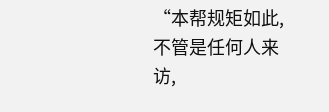“本帮规矩如此,不管是任何人来访,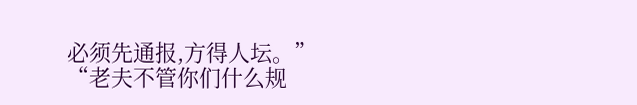必须先通报,方得人坛。”
“老夫不管你们什么规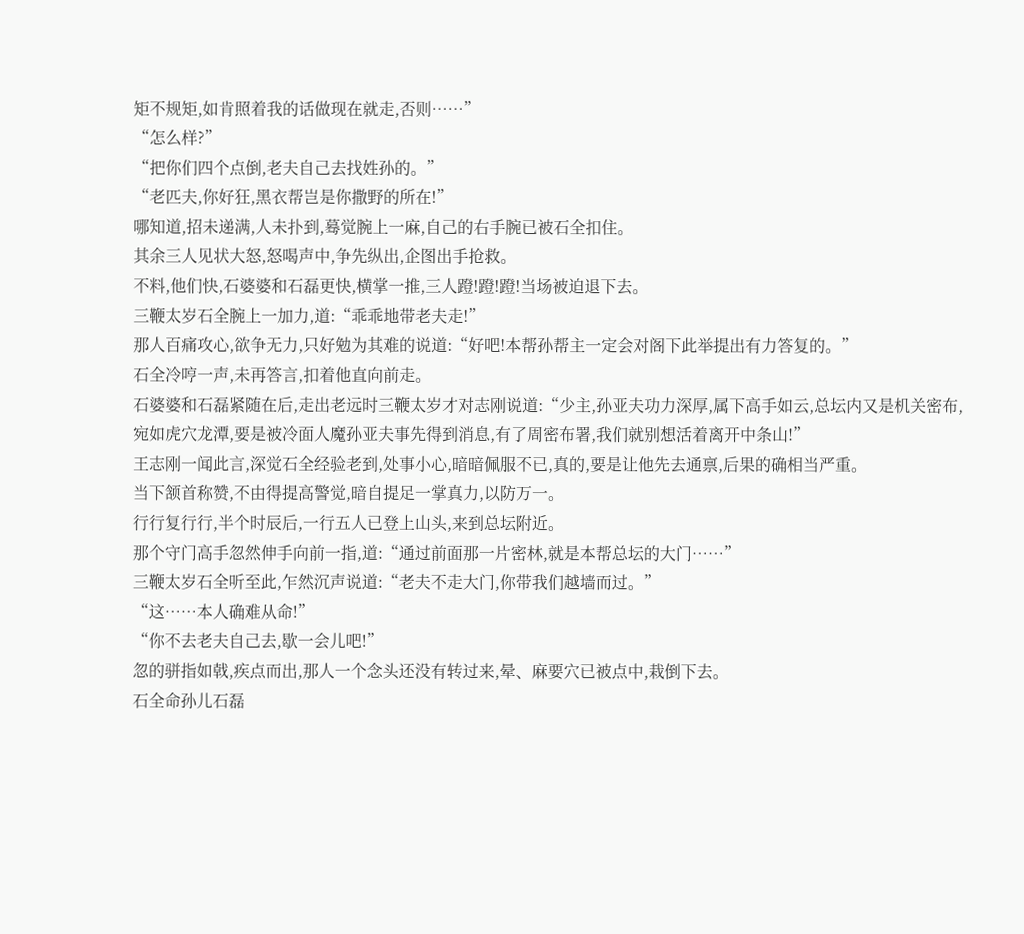矩不规矩,如肯照着我的话做现在就走,否则……”
“怎么样?”
“把你们四个点倒,老夫自己去找姓孙的。”
“老匹夫,你好狂,黑衣帮岂是你撒野的所在!”
哪知道,招未递满,人未扑到,蓦觉腕上一麻,自己的右手腕已被石全扣住。
其余三人见状大怒,怒喝声中,争先纵出,企图出手抢救。
不料,他们快,石婆婆和石磊更快,横掌一推,三人蹬!蹬!蹬!当场被迫退下去。
三鞭太岁石全腕上一加力,道:“乖乖地带老夫走!”
那人百痛攻心,欲争无力,只好勉为其难的说道:“好吧!本帮孙帮主一定会对阁下此举提出有力答复的。”
石全冷哼一声,未再答言,扣着他直向前走。
石婆婆和石磊紧随在后,走出老远时三鞭太岁才对志刚说道:“少主,孙亚夫功力深厚,属下高手如云,总坛内又是机关密布,宛如虎穴龙潭,要是被冷面人魔孙亚夫事先得到消息,有了周密布署,我们就别想活着离开中条山!”
王志刚一闻此言,深觉石全经验老到,处事小心,暗暗佩服不已,真的,要是让他先去通禀,后果的确相当严重。
当下颔首称赞,不由得提高警觉,暗自提足一掌真力,以防万一。
行行复行行,半个时辰后,一行五人已登上山头,来到总坛附近。
那个守门高手忽然伸手向前一指,道:“通过前面那一片密林,就是本帮总坛的大门……”
三鞭太岁石全听至此,乍然沉声说道:“老夫不走大门,你带我们越墙而过。”
“这……本人确难从命!”
“你不去老夫自己去,歇一会儿吧!”
忽的骈指如戟,疾点而出,那人一个念头还没有转过来,晕、麻要穴已被点中,栽倒下去。
石全命孙儿石磊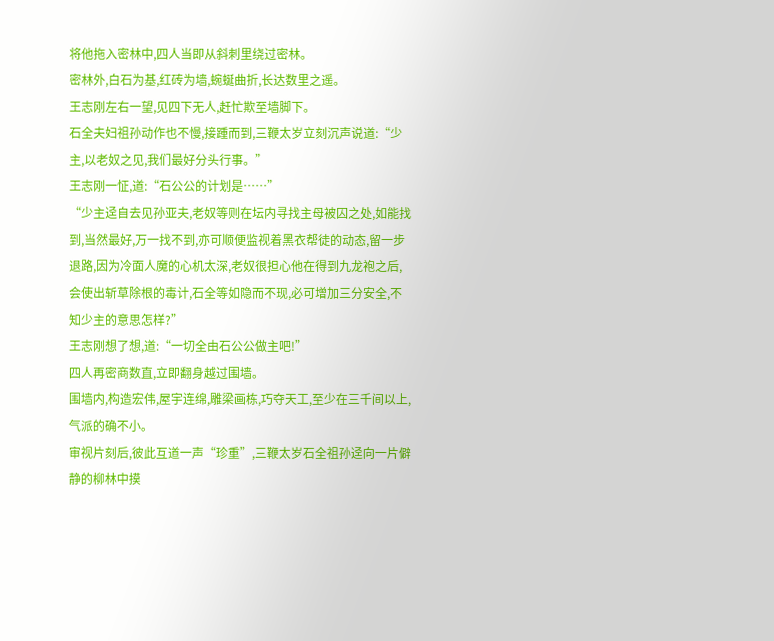将他拖入密林中,四人当即从斜刺里绕过密林。
密林外,白石为基,红砖为墙,蜿蜒曲折,长达数里之遥。
王志刚左右一望,见四下无人,赶忙欺至墙脚下。
石全夫妇祖孙动作也不慢,接踵而到,三鞭太岁立刻沉声说道:“少主,以老奴之见,我们最好分头行事。”
王志刚一怔,道:“石公公的计划是……”
“少主迳自去见孙亚夫,老奴等则在坛内寻找主母被囚之处,如能找到,当然最好,万一找不到,亦可顺便监视着黑衣帮徒的动态,留一步退路,因为冷面人魔的心机太深,老奴很担心他在得到九龙袍之后,会使出斩草除根的毒计,石全等如隐而不现,必可增加三分安全,不知少主的意思怎样?”
王志刚想了想,道:“一切全由石公公做主吧!”
四人再密商数直,立即翻身越过围墙。
围墙内,构造宏伟,屋宇连绵,雕梁画栋,巧夺天工,至少在三千间以上,气派的确不小。
审视片刻后,彼此互道一声“珍重”,三鞭太岁石全祖孙迳向一片僻静的柳林中摸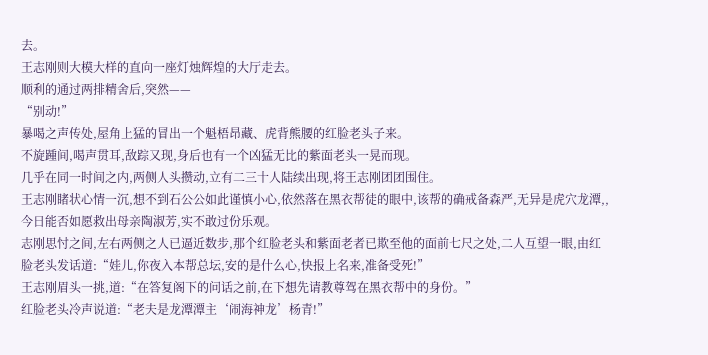去。
王志刚则大模大样的直向一座灯烛辉煌的大厅走去。
顺利的通过两排精舍后,突然——
“别动!”
暴喝之声传处,屋角上猛的冒出一个魁梧昂藏、虎背熊腰的红脸老头子来。
不旋踵间,喝声贯耳,敌踪又现,身后也有一个凶猛无比的紫面老头一晃而现。
几乎在同一时间之内,两侧人头攒动,立有二三十人陆续出现,将王志刚团团围住。
王志刚睹状心情一沉,想不到石公公如此谨慎小心,依然落在黑衣帮徒的眼中,该帮的确戒备森严,无异是虎穴龙潭,,今日能否如愿救出母亲陶淑芳,实不敢过份乐观。
志刚思忖之间,左右两侧之人已逼近数步,那个红脸老头和紫面老者已欺至他的面前七尺之处,二人互望一眼,由红脸老头发话道:“娃儿,你夜入本帮总坛,安的是什么心,快报上名来,准备受死!”
王志刚眉头一挑,道:“在答复阁下的问话之前,在下想先请教尊驾在黑衣帮中的身份。”
红脸老头冷声说道:“老夫是龙潭潭主‘闹海神龙’杨青!”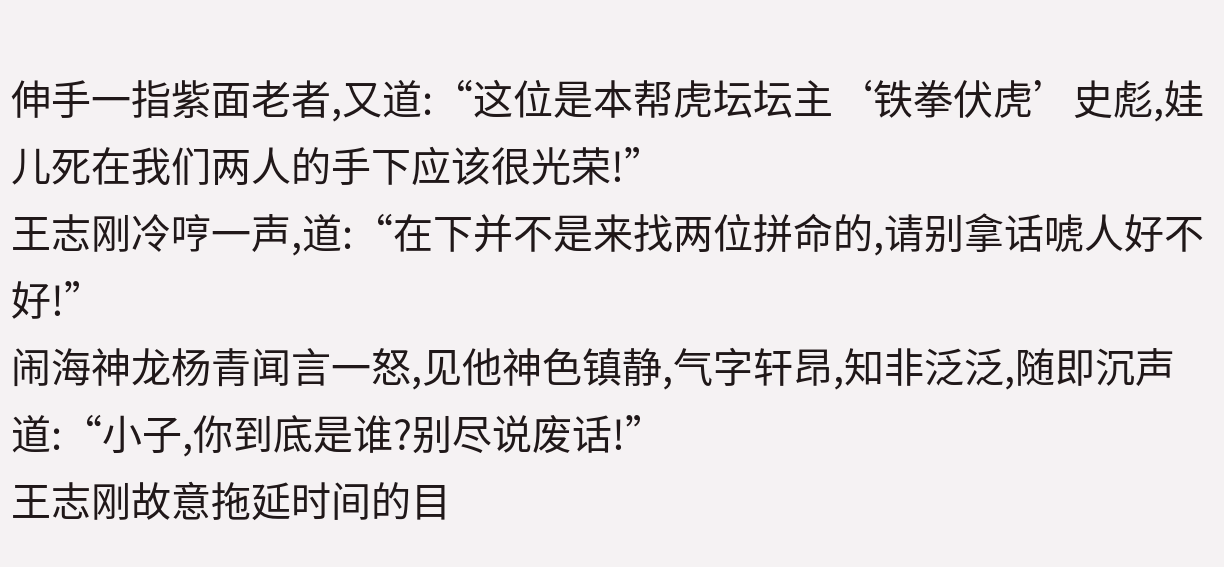伸手一指紫面老者,又道:“这位是本帮虎坛坛主‘铁拳伏虎’史彪,娃儿死在我们两人的手下应该很光荣!”
王志刚冷哼一声,道:“在下并不是来找两位拼命的,请别拿话唬人好不好!”
闹海神龙杨青闻言一怒,见他神色镇静,气字轩昂,知非泛泛,随即沉声道:“小子,你到底是谁?别尽说废话!”
王志刚故意拖延时间的目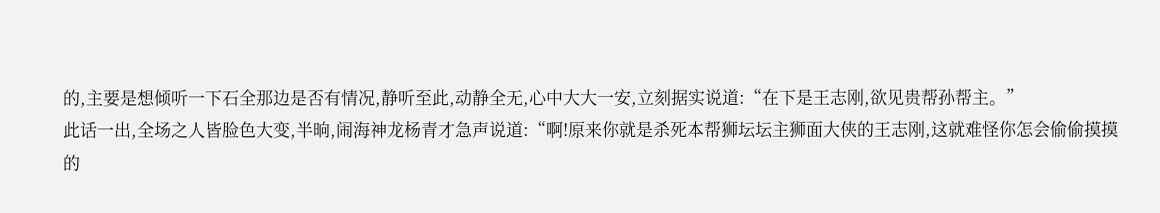的,主要是想倾听一下石全那边是否有情况,静听至此,动静全无,心中大大一安,立刻据实说道:“在下是王志刚,欲见贵帮孙帮主。”
此话一出,全场之人皆脸色大变,半晌,闹海神龙杨青才急声说道:“啊!原来你就是杀死本帮狮坛坛主狮面大侠的王志刚,这就难怪你怎会偷偷摸摸的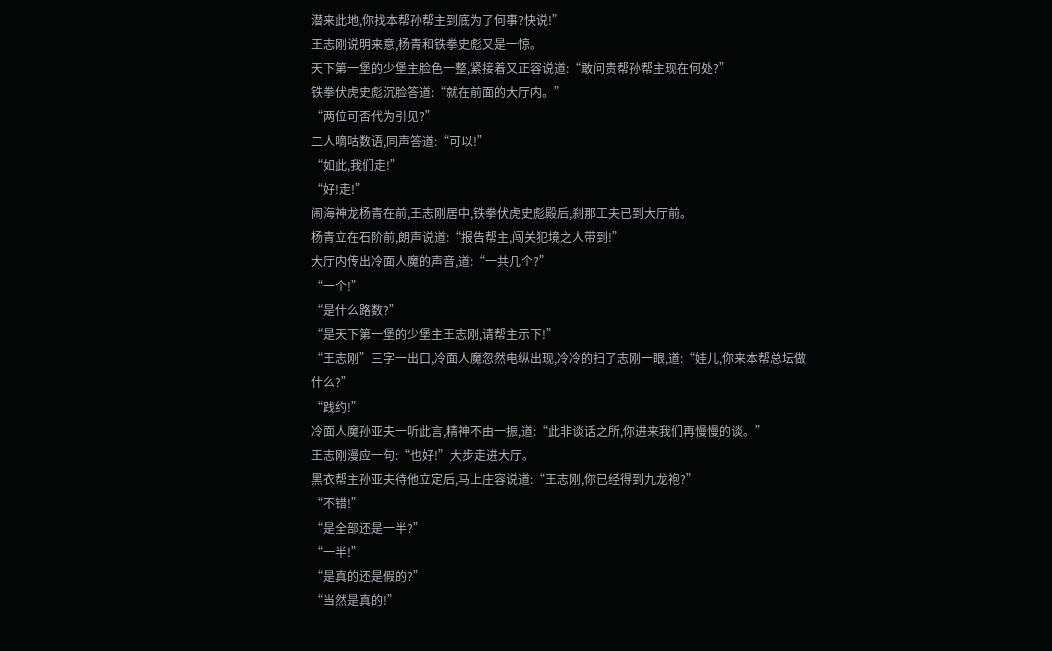潜来此地,你找本帮孙帮主到底为了何事?快说!”
王志刚说明来意,杨青和铁拳史彪又是一惊。
天下第一堡的少堡主脸色一整,紧接着又正容说道:“敢问贵帮孙帮主现在何处?”
铁拳伏虎史彪沉脸答道:“就在前面的大厅内。”
“两位可否代为引见?”
二人嘀咕数语,同声答道:“可以!”
“如此,我们走!”
“好!走!”
闹海神龙杨青在前,王志刚居中,铁拳伏虎史彪殿后,刹那工夫已到大厅前。
杨青立在石阶前,朗声说道:“报告帮主,闯关犯境之人带到!”
大厅内传出冷面人魔的声音,道:“一共几个?”
“一个!”
“是什么路数?”
“是天下第一堡的少堡主王志刚,请帮主示下!”
“王志刚”三字一出口,冷面人魔忽然电纵出现,冷冷的扫了志刚一眼,道:“娃儿,你来本帮总坛做什么?”
“践约!”
冷面人魔孙亚夫一听此言,精神不由一振,道:“此非谈话之所,你进来我们再慢慢的谈。”
王志刚漫应一句:“也好!”大步走进大厅。
黑衣帮主孙亚夫待他立定后,马上庄容说道:“王志刚,你已经得到九龙袍?”
“不错!”
“是全部还是一半?”
“一半!”
“是真的还是假的?”
“当然是真的!”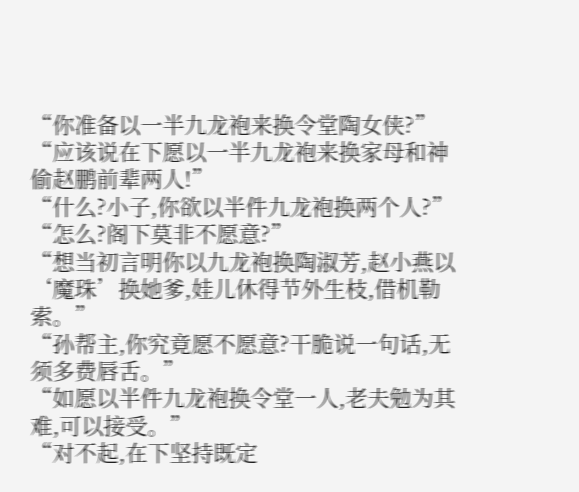“你准备以一半九龙袍来换令堂陶女侠?”
“应该说在下愿以一半九龙袍来换家母和神偷赵鹏前辈两人!”
“什么?小子,你欲以半件九龙袍换两个人?”
“怎么?阁下莫非不愿意?”
“想当初言明你以九龙袍换陶淑芳,赵小燕以‘魔珠’换她爹,娃儿休得节外生枝,借机勒索。”
“孙帮主,你究竟愿不愿意?干脆说一句话,无须多费唇舌。”
“如愿以半件九龙袍换令堂一人,老夫勉为其难,可以接受。”
“对不起,在下坚持既定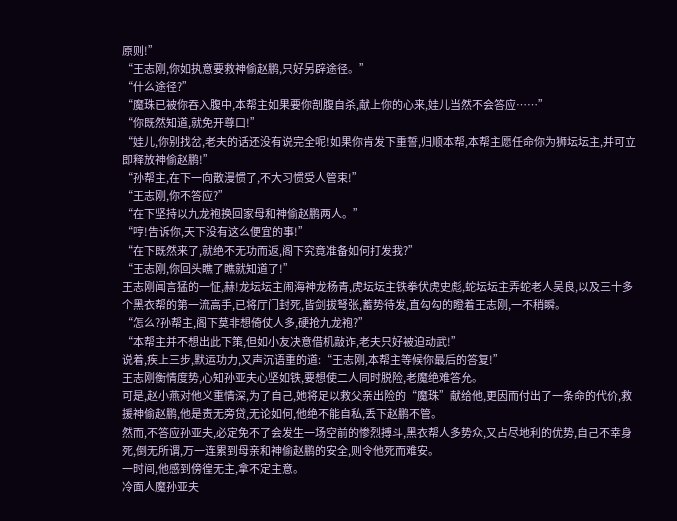原则!”
“王志刚,你如执意要救神偷赵鹏,只好另辟途径。”
“什么途径?”
“魔珠已被你吞入腹中,本帮主如果要你剖腹自杀,献上你的心来,娃儿当然不会答应……”
“你既然知道,就免开尊口!”
“娃儿,你别找岔,老夫的话还没有说完全呢!如果你肯发下重誓,归顺本帮,本帮主愿任命你为狮坛坛主,并可立即释放神偷赵鹏!”
“孙帮主,在下一向散漫惯了,不大习惯受人管束!”
“王志刚,你不答应?”
“在下坚持以九龙袍换回家母和神偷赵鹏两人。”
“哼!告诉你,天下没有这么便宜的事!”
“在下既然来了,就绝不无功而返,阁下究竟准备如何打发我?”
“王志刚,你回头瞧了瞧就知道了!”
王志刚闻言猛的一怔,赫!龙坛坛主闹海神龙杨青,虎坛坛主铁拳伏虎史彪,蛇坛坛主弄蛇老人吴良,以及三十多个黑衣帮的第一流高手,已将厅门封死,皆剑拔弩张,蓄势待发,直勾勾的瞪着王志刚,一不稍瞬。
“怎么?孙帮主,阁下莫非想倚仗人多,硬抢九龙袍?”
“本帮主并不想出此下策,但如小友决意借机敲诈,老夫只好被迫动武!”
说着,疾上三步,默运功力,又声沉语重的道:“王志刚,本帮主等候你最后的答复!”
王志刚衡情度势,心知孙亚夫心坚如铁,要想使二人同时脱险,老魔绝难答允。
可是,赵小燕对他义重情深,为了自己,她将足以救父亲出险的“魔珠”献给他,更因而付出了一条命的代价,救援神偷赵鹏,他是责无旁贷,无论如何,他绝不能自私,丢下赵鹏不管。
然而,不答应孙亚夫,必定免不了会发生一场空前的惨烈搏斗,黑衣帮人多势众,又占尽地利的优势,自己不幸身死,倒无所谓,万一连累到母亲和神偷赵鹏的安全,则令他死而难安。
一时间,他感到傍徨无主,拿不定主意。
冷面人魔孙亚夫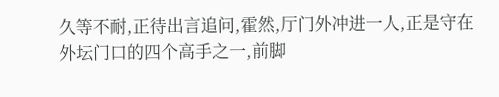久等不耐,正待出言追问,霍然,厅门外冲进一人,正是守在外坛门口的四个高手之一,前脚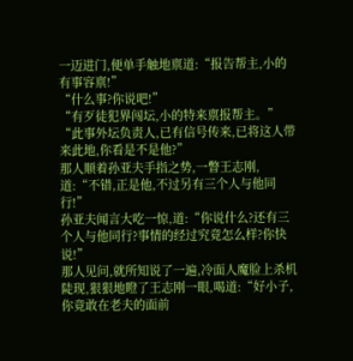一迈进门,便单手触地禀道:“报告帮主,小的有事容禀!”
“什么事?你说吧!”
“有歹徒犯界闯坛,小的特来禀报帮主。”
“此事外坛负责人,已有信号传来,已将这人带来此地,你看是不是他?”
那人顺着孙亚夫手指之势,一瞥王志刚,道:“不错,正是他,不过另有三个人与他同行!”
孙亚夫闻言大吃一惊,道:“你说什么?还有三个人与他同行?事情的经过究竟怎么样?你快说!”
那人见问,就所知说了一遍,冷面人魔脸上杀机陡现,狠狠地瞪了王志刚一眼,喝道:“好小子,你竟敢在老夫的面前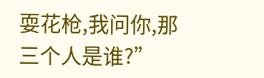耍花枪,我问你,那三个人是谁?”